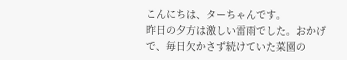こんにちは、ターちゃんです。
昨日の夕方は激しい雷雨でした。おかげで、毎日欠かさず続けていた菜園の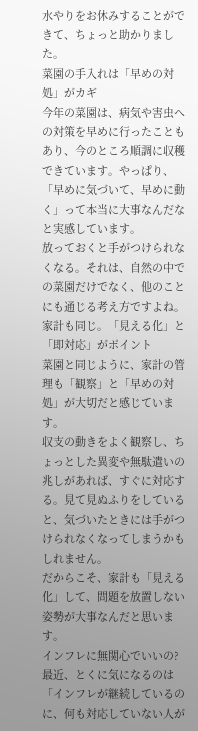水やりをお休みすることができて、ちょっと助かりました。
菜園の手入れは「早めの対処」がカギ
今年の菜園は、病気や害虫への対策を早めに行ったこともあり、今のところ順調に収穫できています。やっぱり、「早めに気づいて、早めに動く」って本当に大事なんだなと実感しています。
放っておくと手がつけられなくなる。それは、自然の中での菜園だけでなく、他のことにも通じる考え方ですよね。
家計も同じ。「見える化」と「即対応」がポイント
菜園と同じように、家計の管理も「観察」と「早めの対処」が大切だと感じています。
収支の動きをよく観察し、ちょっとした異変や無駄遣いの兆しがあれば、すぐに対応する。見て見ぬふりをしていると、気づいたときには手がつけられなくなってしまうかもしれません。
だからこそ、家計も「見える化」して、問題を放置しない姿勢が大事なんだと思います。
インフレに無関心でいいの?
最近、とくに気になるのは「インフレが継続しているのに、何も対応していない人が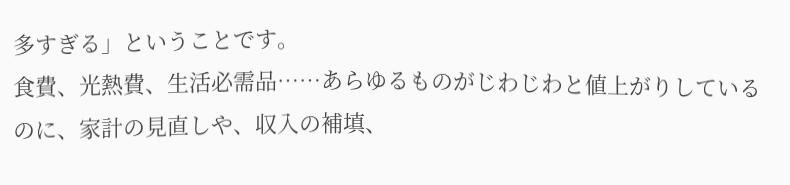多すぎる」ということです。
食費、光熱費、生活必需品……あらゆるものがじわじわと値上がりしているのに、家計の見直しや、収入の補填、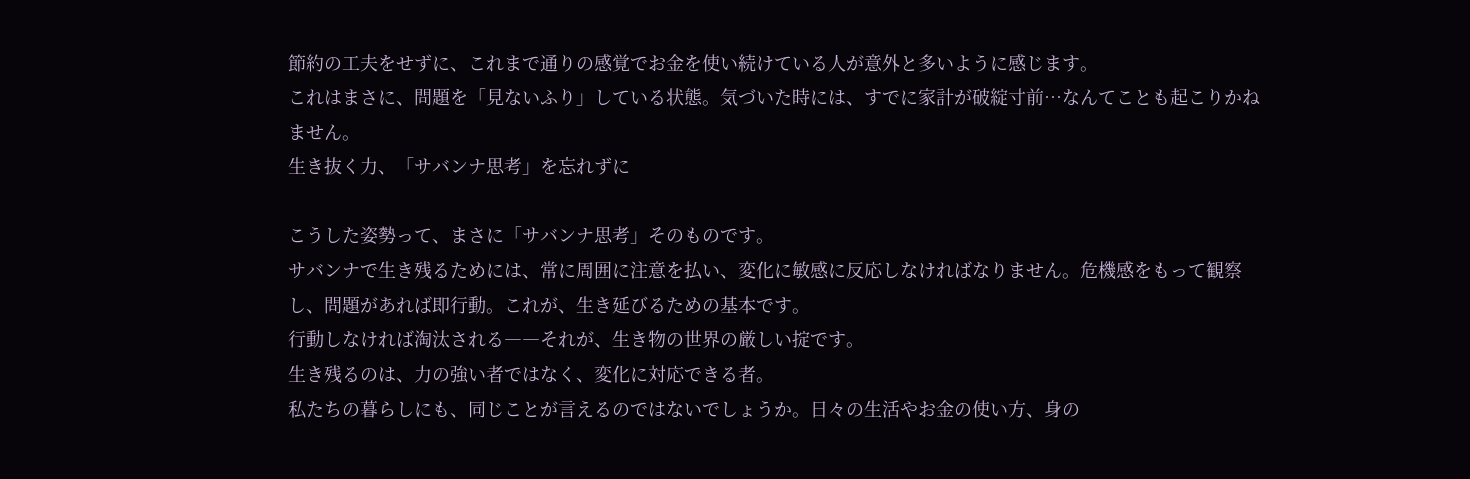節約の工夫をせずに、これまで通りの感覚でお金を使い続けている人が意外と多いように感じます。
これはまさに、問題を「見ないふり」している状態。気づいた時には、すでに家計が破綻寸前…なんてことも起こりかねません。
生き抜く力、「サバンナ思考」を忘れずに

こうした姿勢って、まさに「サバンナ思考」そのものです。
サバンナで生き残るためには、常に周囲に注意を払い、変化に敏感に反応しなければなりません。危機感をもって観察し、問題があれば即行動。これが、生き延びるための基本です。
行動しなければ淘汰される――それが、生き物の世界の厳しい掟です。
生き残るのは、力の強い者ではなく、変化に対応できる者。
私たちの暮らしにも、同じことが言えるのではないでしょうか。日々の生活やお金の使い方、身の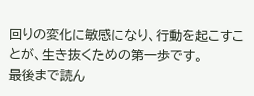回りの変化に敏感になり、行動を起こすことが、生き抜くための第一歩です。
最後まで読ん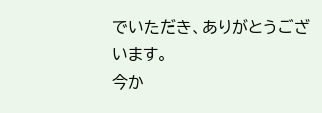でいただき、ありがとうございます。
今か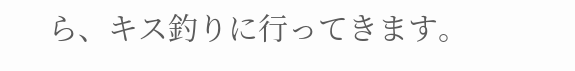ら、キス釣りに行ってきます。